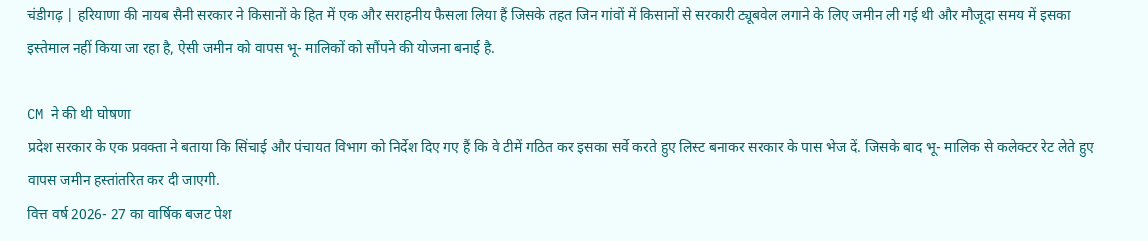चंडीगढ़ | हरियाणा की नायब सैनी सरकार ने किसानों के हित में एक और सराहनीय फैसला लिया हैं जिसके तहत जिन गांवों में किसानों से सरकारी ट्यूबवेल लगाने के लिए जमीन ली गई थी और मौजूदा समय में इसका इस्तेमाल नहीं किया जा रहा है, ऐसी जमीन को वापस भू- मालिकों को सौंपने की योजना बनाई है.

CM ने की थी घोषणा
प्रदेश सरकार के एक प्रवक्ता ने बताया कि सिंचाई और पंचायत विभाग को निर्देश दिए गए हैं कि वे टीमें गठित कर इसका सर्वे करते हुए लिस्ट बनाकर सरकार के पास भेज दें. जिसके बाद भू- मालिक से कलेक्टर रेट लेते हुए वापस जमीन हस्तांतरित कर दी जाएगी.
वित्त वर्ष 2026- 27 का वार्षिक बजट पेश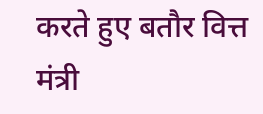करते हुए बतौर वित्त मंत्री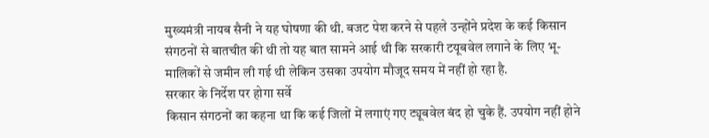मुख्यमंत्री नायब सैनी ने यह घोषणा की थी. बजट पेश करने से पहले उन्होंने प्रदेश के कई किसान संगठनों से बातचीत की थी तो यह बात सामने आई थी कि सरकारी टयूबवेल लगाने के लिए भू-मालिकों से जमीन ली गई थी लेकिन उसका उपयोग मौजूद समय में नहीं हो रहा है.
सरकार के निर्देश पर होगा सर्वे
किसान संगठनों का कहना था कि कई जिलों में लगाएं गए ट्यूबवेल बंद हो चुके हैं. उपयोग नहीं होने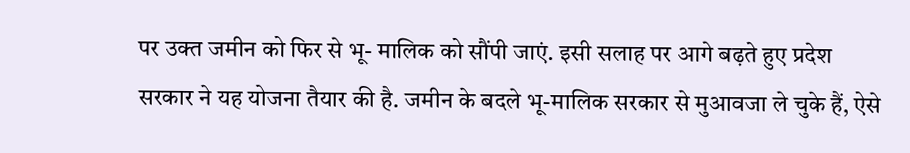पर उक्त जमीन को फिर से भू- मालिक को सौंपी जाएं. इसी सलाह पर आगे बढ़ते हुए प्रदेश सरकार ने यह योजना तैयार की है. जमीन के बदले भू-मालिक सरकार से मुआवजा ले चुके हैं, ऐसे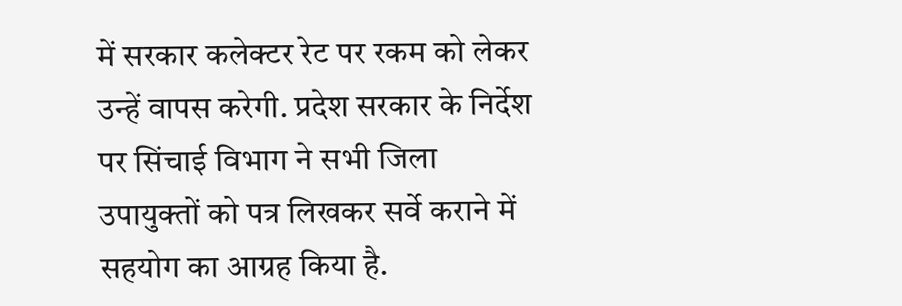में सरकार कलेक्टर रेट पर रकम को लेकर उन्हें वापस करेगी. प्रदेश सरकार के निर्देश पर सिंचाई विभाग ने सभी जिला उपायुक्तों को पत्र लिखकर सर्वे कराने में सहयोग का आग्रह किया है.